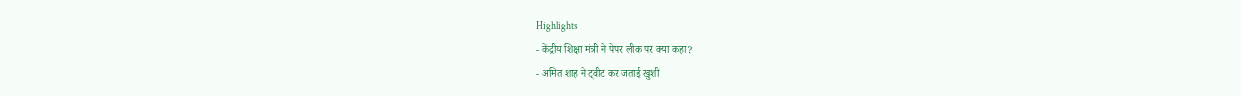Highlights
- केंद्रीय शिक्षा मंत्री ने पेपर लीक पर क्या कहा?
- अमित शाह ने ट्वीट कर जताई खुशी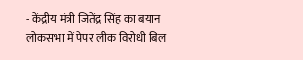- केंद्रीय मंत्री जितेंद्र सिंह का बयान
लोकसभा में पेपर लीक विरोधी बिल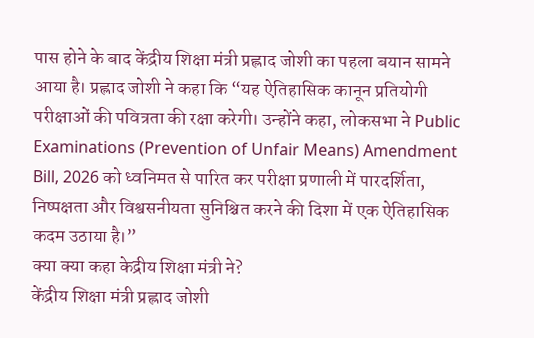पास होने के बाद केंद्रीय शिक्षा मंत्री प्रह्लाद जोशी का पहला बयान सामने आया है। प्रह्लाद जोशी ने कहा कि “यह ऐतिहासिक कानून प्रतियोगी परीक्षाओं की पवित्रता की रक्षा करेगी। उन्होंने कहा, लोकसभा ने Public Examinations (Prevention of Unfair Means) Amendment Bill, 2026 को ध्वनिमत से पारित कर परीक्षा प्रणाली में पारदर्शिता, निष्पक्षता और विश्वसनीयता सुनिश्चित करने की दिशा में एक ऐतिहासिक कदम उठाया है।”
क्या क्या कहा केद्रीय शिक्षा मंत्री ने?
केंद्रीय शिक्षा मंत्री प्रह्लाद जोशी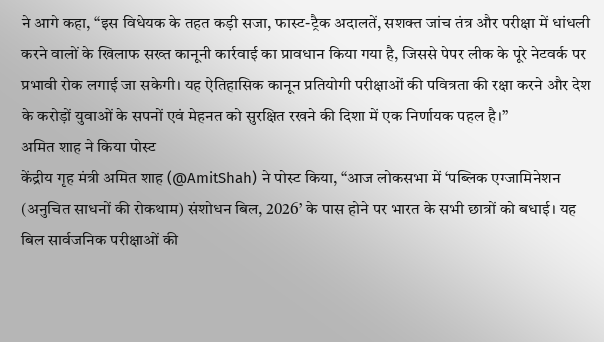ने आगे कहा, “इस विधेयक के तहत कड़ी सजा, फास्ट-ट्रैक अदालतें, सशक्त जांच तंत्र और परीक्षा में धांधली करने वालों के खिलाफ सख्त कानूनी कार्रवाई का प्रावधान किया गया है, जिससे पेपर लीक के पूरे नेटवर्क पर प्रभावी रोक लगाई जा सकेगी। यह ऐतिहासिक कानून प्रतियोगी परीक्षाओं की पवित्रता की रक्षा करने और देश के करोड़ों युवाओं के सपनों एवं मेहनत को सुरक्षित रखने की दिशा में एक निर्णायक पहल है।”
अमित शाह ने किया पोस्ट
केंद्रीय गृह मंत्री अमित शाह (@AmitShah) ने पोस्ट किया, “आज लोकसभा में ‘पब्लिक एग्जामिनेशन (अनुचित साधनों की रोकथाम) संशोधन बिल, 2026’ के पास होने पर भारत के सभी छात्रों को बधाई। यह बिल सार्वजनिक परीक्षाओं की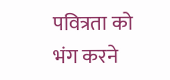पवित्रता को भंग करने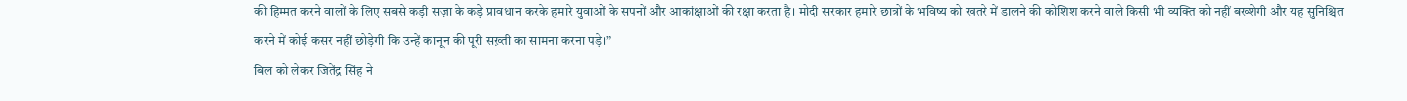की हिम्मत करने वालों के लिए सबसे कड़ी सज़ा के कड़े प्रावधान करके हमारे युवाओं के सपनों और आकांक्षाओं की रक्षा करता है। मोदी सरकार हमारे छात्रों के भविष्य को खतरे में डालने की कोशिश करने वाले किसी भी व्यक्ति को नहीं बख्शेगी और यह सुनिश्चित करने में कोई कसर नहीं छोड़ेगी कि उन्हें कानून की पूरी सख़्ती का सामना करना पड़े।”
बिल को लेकर जितेंद्र सिंह ने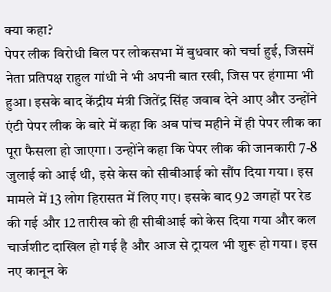क्या कहा?
पेपर लीक विरोधी बिल पर लोकसभा में बुधवार को चर्चा हुई, जिसमें नेता प्रतिपक्ष राहुल गांधी ने भी अपनी बात रखी, जिस पर हंगामा भी हुआ। इसके बाद केंद्रीय मंत्री जितेंद्र सिंह जवाब देने आए और उन्होंने एंटी पेपर लीक के बारे में कहा कि अब पांच महीने में ही पेपर लीक का पूरा फैसला हो जाएगा। उन्होंने कहा कि पेपर लीक की जानकारी 7-8 जुलाई को आई थी, इसे केस को सीबीआई को सौंप दिया गया। इस मामले में 13 लोग हिरासत में लिए गए। इसके बाद 92 जगहों पर रेड की गई और 12 तारीख को ही सीबीआई को केस दिया गया और कल चार्जशीट दाखिल हो गई है और आज से ट्रायल भी शुरू हो गया। इस नए कानून के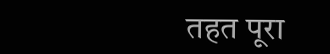तहत पूरा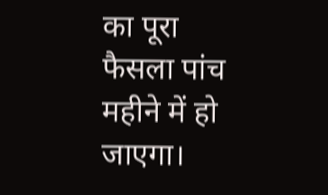का पूरा फैसला पांच महीने में हो जाएगा।